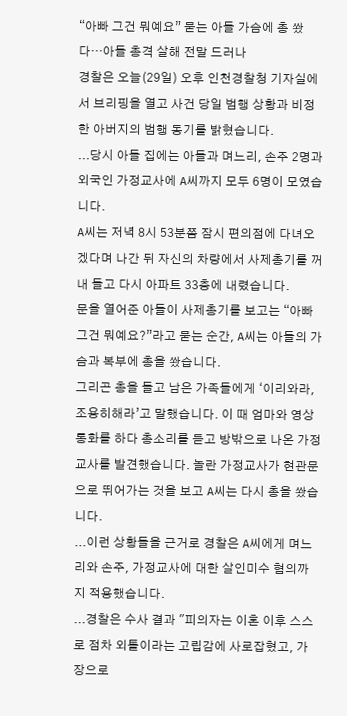“아빠 그건 뭐예요” 묻는 아들 가슴에 총 쐈다…아들 총격 살해 전말 드러나
경찰은 오늘(29일) 오후 인천경찰청 기자실에서 브리핑을 열고 사건 당일 범행 상황과 비정한 아버지의 범행 동기를 밝혔습니다.
...당시 아들 집에는 아들과 며느리, 손주 2명과 외국인 가정교사에 A씨까지 모두 6명이 모였습니다.
A씨는 저녁 8시 53분쯤 잠시 편의점에 다녀오겠다며 나간 뒤 자신의 차량에서 사제총기를 꺼내 들고 다시 아파트 33층에 내렸습니다.
문을 열어준 아들이 사제총기를 보고는 “아빠 그건 뭐예요?”라고 묻는 순간, A씨는 아들의 가슴과 복부에 총을 쐈습니다.
그리곤 총을 들고 남은 가족들에게 ‘이리와라, 조용히해라’고 말했습니다. 이 때 엄마와 영상통화를 하다 총소리를 듣고 방밖으로 나온 가정교사를 발견했습니다. 놀란 가정교사가 현관문으로 뛰어가는 것을 보고 A씨는 다시 총을 쐈습니다.
...이런 상황들을 근거로 경찰은 A씨에게 며느리와 손주, 가정교사에 대한 살인미수 혐의까지 적용했습니다.
...경찰은 수사 결과 "피의자는 이혼 이후 스스로 점차 외톨이라는 고립감에 사로잡혔고, 가장으로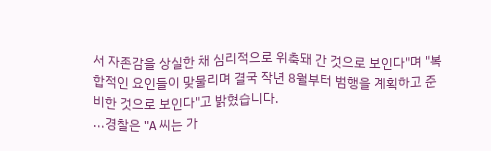서 자존감을 상실한 채 심리적으로 위축돼 간 것으로 보인다"며 "복합적인 요인들이 맞물리며 결국 작년 8월부터 범행을 계획하고 준비한 것으로 보인다"고 밝혔습니다.
...경찰은 "A 씨는 가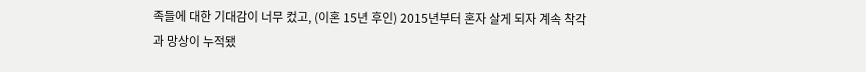족들에 대한 기대감이 너무 컸고, (이혼 15년 후인) 2015년부터 혼자 살게 되자 계속 착각과 망상이 누적됐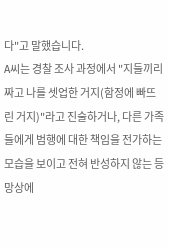다"고 말했습니다.
A씨는 경찰 조사 과정에서 "지들끼리 짜고 나를 셋업한 거지(함정에 빠뜨린 거지)"라고 진술하거나, 다른 가족들에게 범행에 대한 책임을 전가하는 모습을 보이고 전혀 반성하지 않는 등 망상에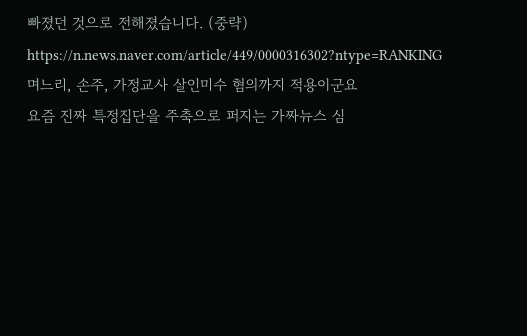빠졌던 것으로 전해졌습니다. (중략)
https://n.news.naver.com/article/449/0000316302?ntype=RANKING
며느리, 손주, 가정교사 살인미수 혐의까지 적용이군요
요즘 진짜 특정집단을 주축으로 퍼지는 가짜뉴스 심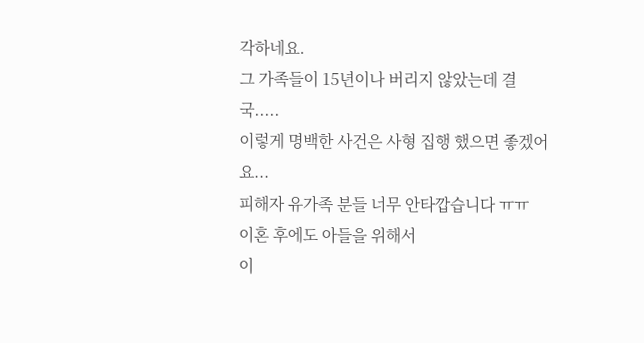각하네요.
그 가족들이 15년이나 버리지 않았는데 결국.....
이렇게 명백한 사건은 사형 집행 했으면 좋겠어요...
피해자 유가족 분들 너무 안타깝습니다 ㅠㅠ
이혼 후에도 아들을 위해서
이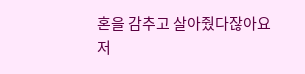혼을 감추고 살아줬다잖아요
저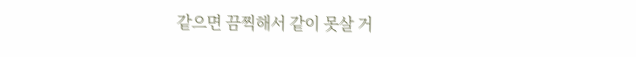같으면 끔찍해서 같이 못살 거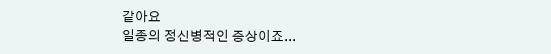같아요
일종의 정신병적인 증상이죠...